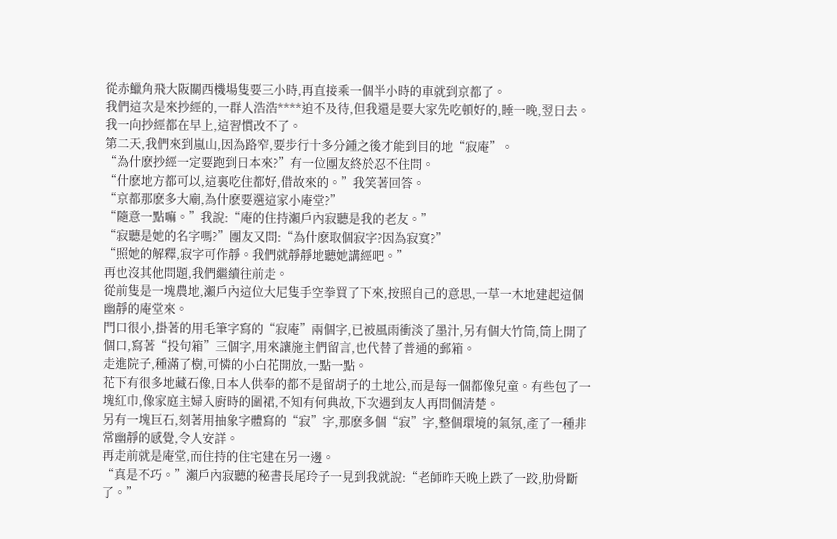從赤鱲角飛大阪關西機場隻要三小時,再直接乘一個半小時的車就到京都了。
我們這次是來抄經的,一群人浩浩****迫不及待,但我還是要大家先吃頓好的,睡一晚,翌日去。我一向抄經都在早上,這習慣改不了。
第二天,我們來到嵐山,因為路窄,要步行十多分鍾之後才能到目的地“寂庵”。
“為什麽抄經一定要跑到日本來?”有一位團友終於忍不住問。
“什麽地方都可以,這裏吃住都好,借故來的。”我笑著回答。
“京都那麽多大廟,為什麽要選這家小庵堂?”
“隨意一點嘛。”我說:“庵的住持瀨戶內寂聽是我的老友。”
“寂聽是她的名字嗎?”團友又問:“為什麽取個寂字?因為寂寞?”
“照她的解釋,寂字可作靜。我們就靜靜地聽她講經吧。”
再也沒其他問題,我們繼續往前走。
從前隻是一塊農地,瀨戶內這位大尼隻手空拳買了下來,按照自己的意思,一草一木地建起這個幽靜的庵堂來。
門口很小,掛著的用毛筆字寫的“寂庵”兩個字,已被風雨衝淡了墨汁,另有個大竹筒,筒上開了個口,寫著“投句箱”三個字,用來讓施主們留言,也代替了普通的郵箱。
走進院子,種滿了樹,可憐的小白花開放,一點一點。
花下有很多地藏石像,日本人供奉的都不是留胡子的土地公,而是每一個都像兒童。有些包了一塊紅巾,像家庭主婦入廚時的圍裙,不知有何典故,下次遇到友人再問個清楚。
另有一塊巨石,刻著用抽象字體寫的“寂”字,那麽多個“寂”字,整個環境的氣氛,產了一種非常幽靜的感覺,令人安詳。
再走前就是庵堂,而住持的住宅建在另一邊。
“真是不巧。”瀨戶內寂聽的秘書長尾玲子一見到我就說:“老師昨天晚上跌了一跤,肋骨斷了。”